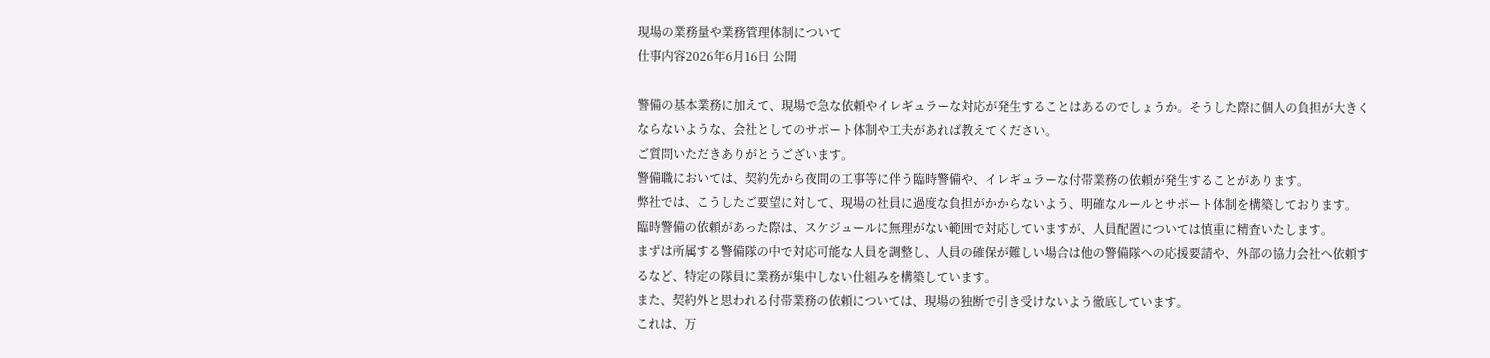現場の業務量や業務管理体制について
仕事内容2026年6月16日 公開

警備の基本業務に加えて、現場で急な依頼やイレギュラーな対応が発生することはあるのでしょうか。そうした際に個人の負担が大きくならないような、会社としてのサポート体制や工夫があれば教えてください。
ご質問いただきありがとうございます。
警備職においては、契約先から夜間の工事等に伴う臨時警備や、イレギュラーな付帯業務の依頼が発生することがあります。
弊社では、こうしたご要望に対して、現場の社員に過度な負担がかからないよう、明確なルールとサポート体制を構築しております。
臨時警備の依頼があった際は、スケジュールに無理がない範囲で対応していますが、人員配置については慎重に精査いたします。
まずは所属する警備隊の中で対応可能な人員を調整し、人員の確保が難しい場合は他の警備隊への応援要請や、外部の協力会社へ依頼するなど、特定の隊員に業務が集中しない仕組みを構築しています。
また、契約外と思われる付帯業務の依頼については、現場の独断で引き受けないよう徹底しています。
これは、万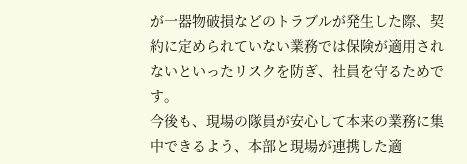が一器物破損などのトラブルが発生した際、契約に定められていない業務では保険が適用されないといったリスクを防ぎ、社員を守るためです。
今後も、現場の隊員が安心して本来の業務に集中できるよう、本部と現場が連携した適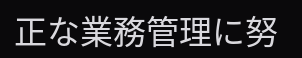正な業務管理に努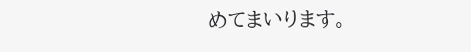めてまいります。